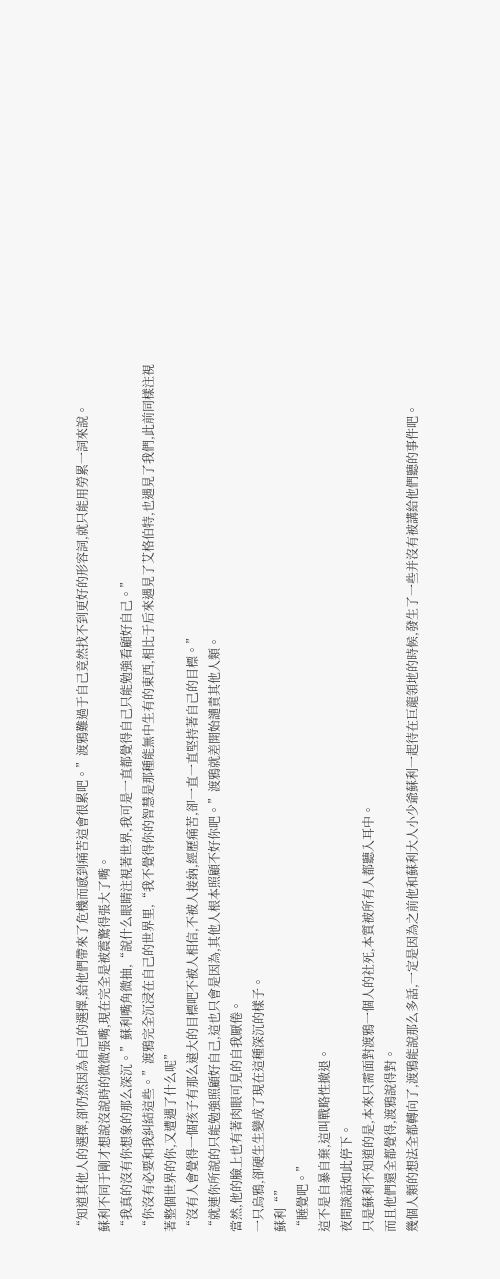“知道其他人的選擇,卻仍然因為自己的選擇,給他們帶來了危機而感到痛苦這會很累吧。”渡鴉難過于自己竟然找不到更好的形容詞,就只能用勞累一詞來說。
蘇利不同于剛才想說沒說時的微微張嘴,現在完全是被震驚得張大了嘴。
“我真的沒有你想象的那么深沉。”蘇利嘴角微抽,“說什么眼睛注視著世界,我可是一直都覺得自己只能勉強看顧好自己。”
“你沒有必要和我糾結這些。”渡鴉完全沉浸在自己的世界里,“我不覺得你的智慧是那種能無中生有的東西,相比于后來遇見了艾格伯特,也遇見了我們,此前同樣注視著整個世界的你,又遭遇了什么呢”
“沒有人會覺得一個孩子有那么遠大的目標吧不被人相信,不被人接納,經歷痛苦,卻一直一直堅持著自己的目標。”
“就連你所說的只能勉強照顧好自己,這也只會是因為,其他人根本照顧不好你吧。”渡鴉就差開始譴責其他人類。
當然,他的臉上也有著肉眼可見的自我厭倦。
一只烏鴉,卻硬生生變成了現在這種深沉的樣子。
蘇利“”
“睡覺吧。”
這不是自暴自棄,這叫戰略性撤退。
夜間談話如此停下。
只是蘇利不知道的是,本來只需面對渡鴉一個人的社死,本質被所有人都聽入耳中。
而且他們還全都覺得,渡鴉說得對。
幾個人類的想法全都轉向了,渡鴉能說那么多話,一定是因為之前他和蘇利大人小少爺蘇利一起待在巨龍領地的時候,發生了一些并沒有被講給他們聽的事件吧。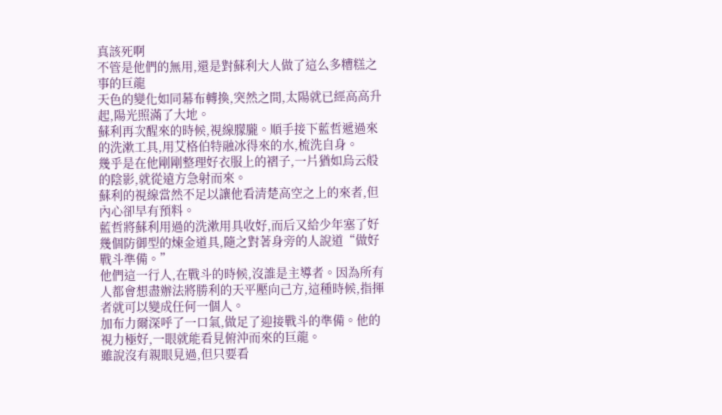真該死啊
不管是他們的無用,還是對蘇利大人做了這么多糟糕之事的巨龍
天色的變化如同幕布轉換,突然之間,太陽就已經高高升起,陽光照滿了大地。
蘇利再次醒來的時候,視線朦朧。順手接下藍哲遞過來的洗漱工具,用艾格伯特融冰得來的水,梳洗自身。
幾乎是在他剛剛整理好衣服上的褶子,一片猶如烏云般的陰影,就從遠方急射而來。
蘇利的視線當然不足以讓他看清楚高空之上的來者,但內心卻早有預料。
藍哲將蘇利用過的洗漱用具收好,而后又給少年塞了好幾個防御型的煉金道具,隨之對著身旁的人說道“做好戰斗準備。”
他們這一行人,在戰斗的時候,沒誰是主導者。因為所有人都會想盡辦法將勝利的天平壓向己方,這種時候,指揮者就可以變成任何一個人。
加布力爾深呼了一口氣,做足了迎接戰斗的準備。他的視力極好,一眼就能看見俯沖而來的巨龍。
雖說沒有親眼見過,但只要看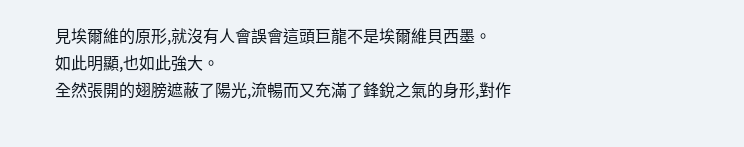見埃爾維的原形,就沒有人會誤會這頭巨龍不是埃爾維貝西墨。
如此明顯,也如此強大。
全然張開的翅膀遮蔽了陽光,流暢而又充滿了鋒銳之氣的身形,對作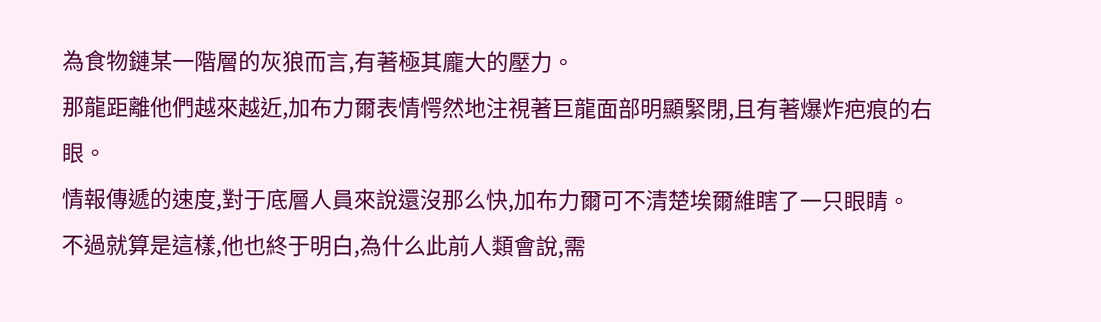為食物鏈某一階層的灰狼而言,有著極其龐大的壓力。
那龍距離他們越來越近,加布力爾表情愕然地注視著巨龍面部明顯緊閉,且有著爆炸疤痕的右眼。
情報傳遞的速度,對于底層人員來說還沒那么快,加布力爾可不清楚埃爾維瞎了一只眼睛。
不過就算是這樣,他也終于明白,為什么此前人類會說,需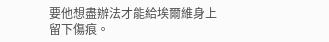要他想盡辦法才能給埃爾維身上留下傷痕。